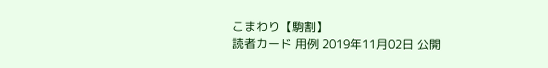こまわり【駒割】
読者カード 用例 2019年11月02日 公開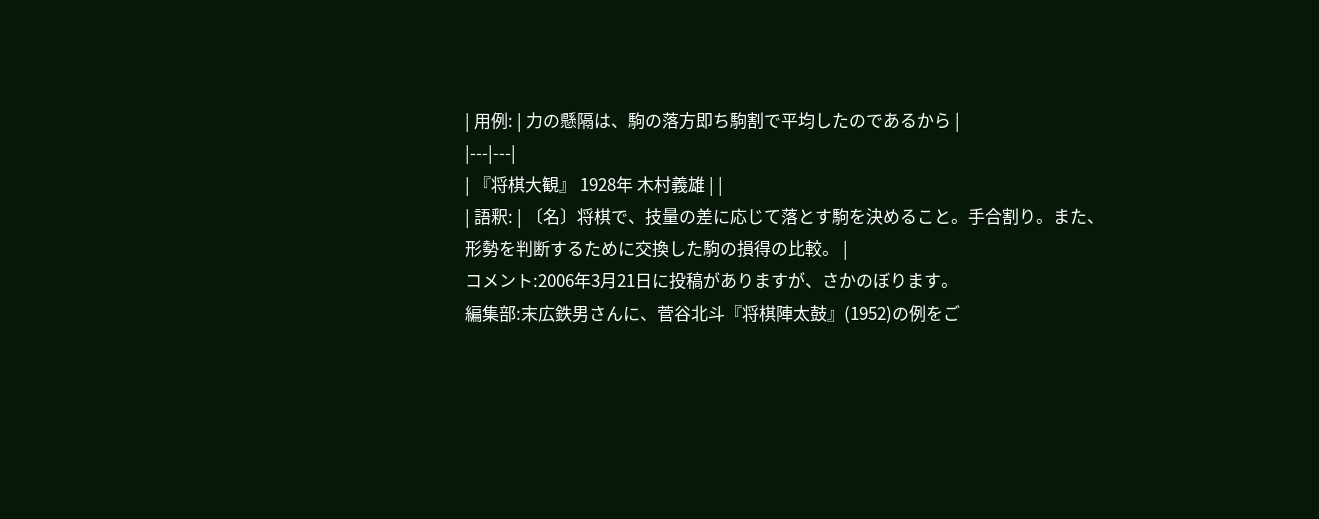| 用例: | 力の懸隔は、駒の落方即ち駒割で平均したのであるから |
|---|---|
| 『将棋大観』 1928年 木村義雄 | |
| 語釈: | 〔名〕将棋で、技量の差に応じて落とす駒を決めること。手合割り。また、形勢を判断するために交換した駒の損得の比較。 |
コメント:2006年3月21日に投稿がありますが、さかのぼります。
編集部:末広鉄男さんに、菅谷北斗『将棋陣太鼓』(1952)の例をご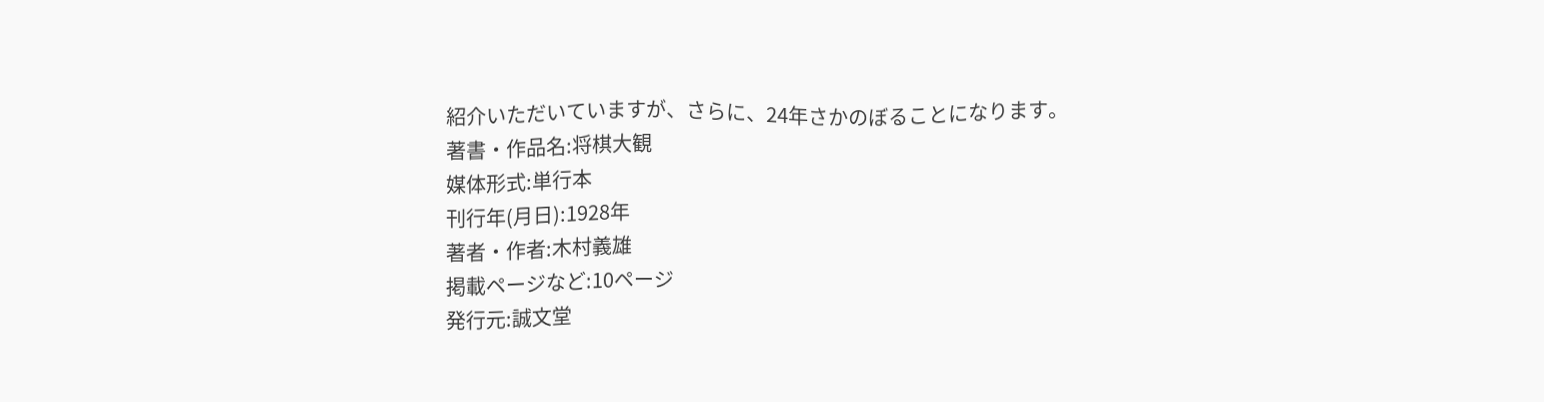紹介いただいていますが、さらに、24年さかのぼることになります。
著書・作品名:将棋大観
媒体形式:単行本
刊行年(月日):1928年
著者・作者:木村義雄
掲載ページなど:10ページ
発行元:誠文堂